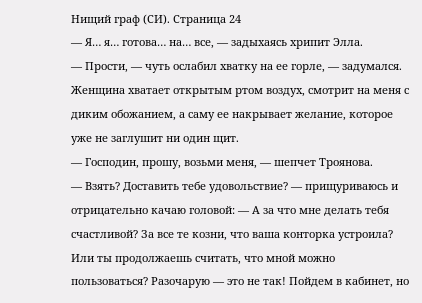Нищий граф (СИ). Страница 24
— Я… я… готова… на… все, — задыхаясь хрипит Элла.
— Прости, — чуть ослабил хватку на ее горле, — задумался.
Женщина хватает открытым ртом воздух, смотрит на меня с диким обожанием, а саму ее накрывает желание, которое уже не заглушит ни один щит.
— Господин, прошу, возьми меня, — шепчет Троянова.
— Взять? Доставить тебе удовольствие? — прищуриваюсь и отрицательно качаю головой: — А за что мне делать тебя счастливой? За все те козни, что ваша конторка устроила? Или ты продолжаешь считать, что мной можно пользоваться? Разочарую — это не так! Пойдем в кабинет, но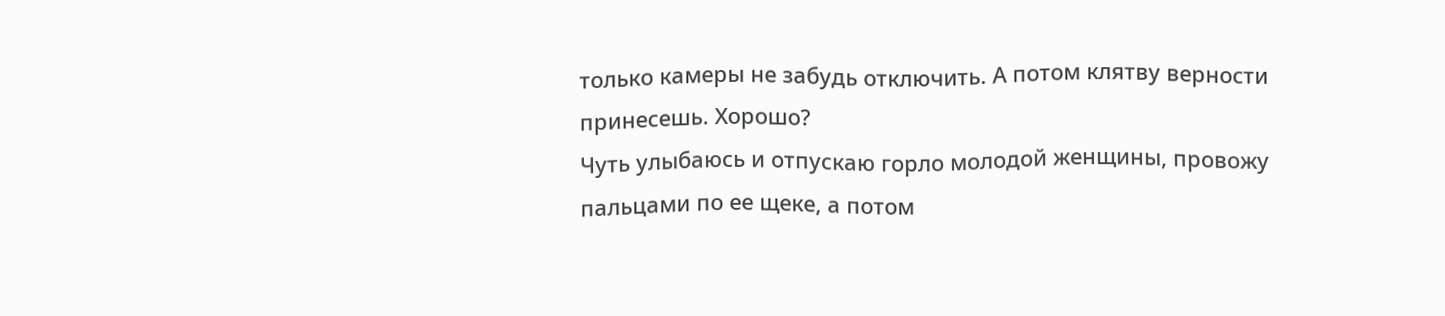только камеры не забудь отключить. А потом клятву верности принесешь. Хорошо?
Чуть улыбаюсь и отпускаю горло молодой женщины, провожу пальцами по ее щеке, а потом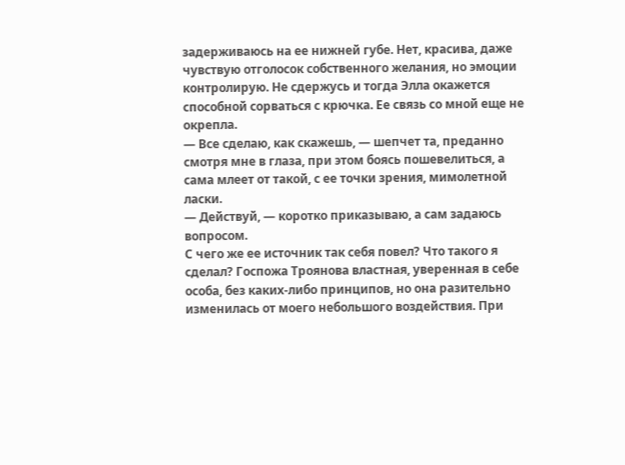задерживаюсь на ее нижней губе. Нет, красива, даже чувствую отголосок собственного желания, но эмоции контролирую. Не сдержусь и тогда Элла окажется способной сорваться с крючка. Ее связь со мной еще не окрепла.
— Все сделаю, как скажешь, — шепчет та, преданно смотря мне в глаза, при этом боясь пошевелиться, а сама млеет от такой, с ее точки зрения, мимолетной ласки.
— Действуй, — коротко приказываю, а сам задаюсь вопросом.
С чего же ее источник так себя повел? Что такого я сделал? Госпожа Троянова властная, уверенная в себе особа, без каких-либо принципов, но она разительно изменилась от моего небольшого воздействия. При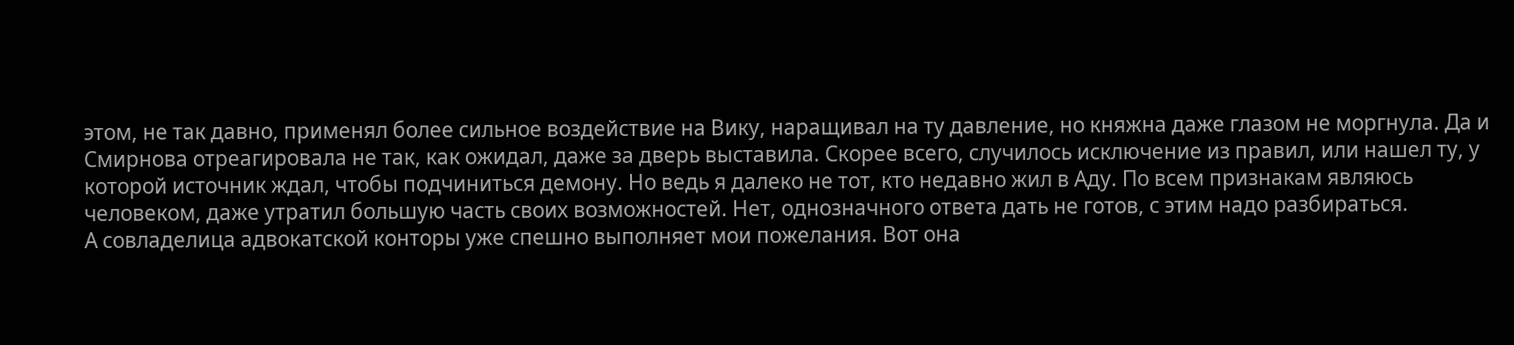этом, не так давно, применял более сильное воздействие на Вику, наращивал на ту давление, но княжна даже глазом не моргнула. Да и Смирнова отреагировала не так, как ожидал, даже за дверь выставила. Скорее всего, случилось исключение из правил, или нашел ту, у которой источник ждал, чтобы подчиниться демону. Но ведь я далеко не тот, кто недавно жил в Аду. По всем признакам являюсь человеком, даже утратил большую часть своих возможностей. Нет, однозначного ответа дать не готов, с этим надо разбираться.
А совладелица адвокатской конторы уже спешно выполняет мои пожелания. Вот она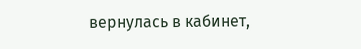вернулась в кабинет,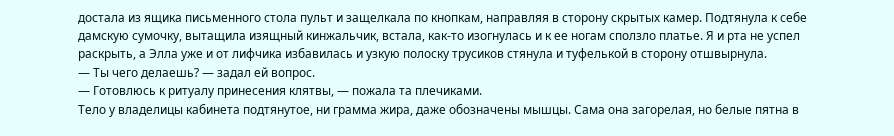достала из ящика письменного стола пульт и защелкала по кнопкам, направляя в сторону скрытых камер. Подтянула к себе дамскую сумочку, вытащила изящный кинжальчик, встала, как-то изогнулась и к ее ногам сползло платье. Я и рта не успел раскрыть, а Элла уже и от лифчика избавилась и узкую полоску трусиков стянула и туфелькой в сторону отшвырнула.
— Ты чего делаешь? — задал ей вопрос.
— Готовлюсь к ритуалу принесения клятвы, — пожала та плечиками.
Тело у владелицы кабинета подтянутое, ни грамма жира, даже обозначены мышцы. Сама она загорелая, но белые пятна в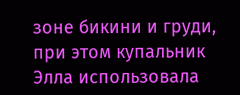зоне бикини и груди, при этом купальник Элла использовала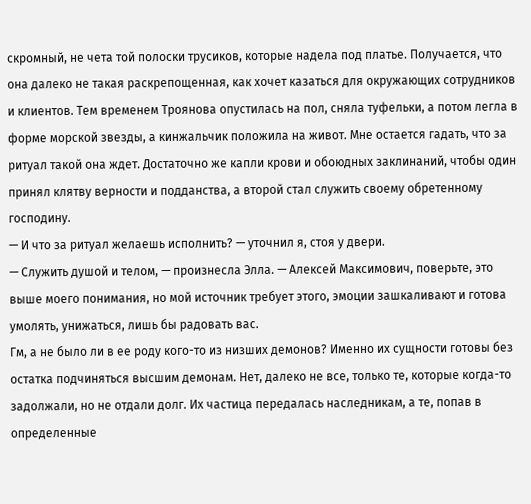скромный, не чета той полоски трусиков, которые надела под платье. Получается, что она далеко не такая раскрепощенная, как хочет казаться для окружающих сотрудников и клиентов. Тем временем Троянова опустилась на пол, сняла туфельки, а потом легла в форме морской звезды, а кинжальчик положила на живот. Мне остается гадать, что за ритуал такой она ждет. Достаточно же капли крови и обоюдных заклинаний, чтобы один принял клятву верности и подданства, а второй стал служить своему обретенному господину.
— И что за ритуал желаешь исполнить? — уточнил я, стоя у двери.
— Служить душой и телом, — произнесла Элла. — Алексей Максимович, поверьте, это выше моего понимания, но мой источник требует этого, эмоции зашкаливают и готова умолять, унижаться, лишь бы радовать вас.
Гм, а не было ли в ее роду кого-то из низших демонов? Именно их сущности готовы без остатка подчиняться высшим демонам. Нет, далеко не все, только те, которые когда-то задолжали, но не отдали долг. Их частица передалась наследникам, а те, попав в определенные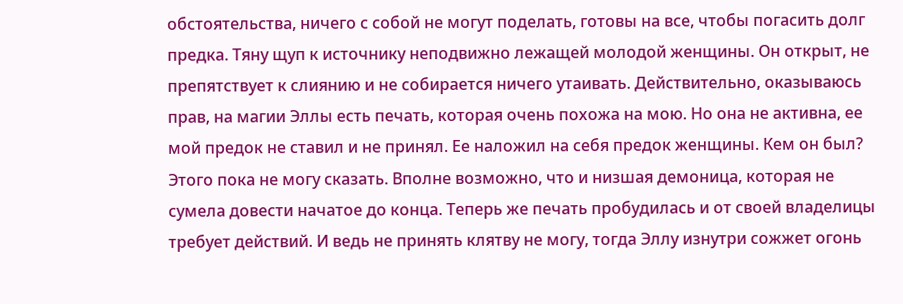обстоятельства, ничего с собой не могут поделать, готовы на все, чтобы погасить долг предка. Тяну щуп к источнику неподвижно лежащей молодой женщины. Он открыт, не препятствует к слиянию и не собирается ничего утаивать. Действительно, оказываюсь прав, на магии Эллы есть печать, которая очень похожа на мою. Но она не активна, ее мой предок не ставил и не принял. Ее наложил на себя предок женщины. Кем он был? Этого пока не могу сказать. Вполне возможно, что и низшая демоница, которая не сумела довести начатое до конца. Теперь же печать пробудилась и от своей владелицы требует действий. И ведь не принять клятву не могу, тогда Эллу изнутри сожжет огонь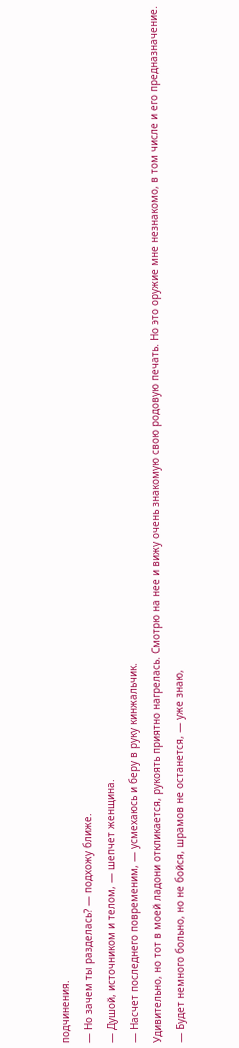подчинения.
— Но зачем ты разделась? — подхожу ближе.
— Душой, источником и телом, — шепчет женщина.
— Насчет последнего повременим, — усмехаюсь и беру в руку кинжальчик.
Удивительно, но тот в моей ладони откликается, рукоять приятно нагрелась. Смотрю на нее и вижу очень знакомую свою родовую печать. Но это оружие мне незнакомо, в том числе и его предназначение.
— Будет немного больно, но не бойся, шрамов не останется, — уже знаю,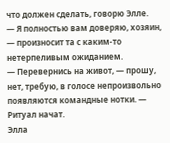что должен сделать, говорю Элле.
— Я полностью вам доверяю, хозяин, — произносит та с каким-то нетерпеливым ожиданием.
— Перевернись на живот, — прошу, нет, требую, в голосе непроизвольно появляются командные нотки. — Ритуал начат.
Элла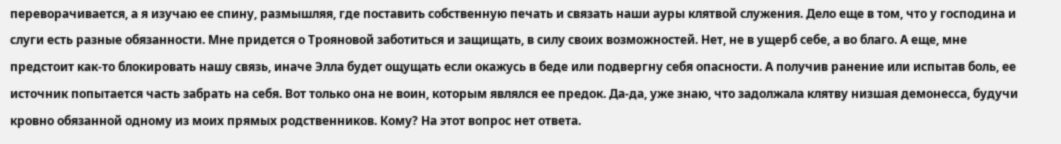переворачивается, а я изучаю ее спину, размышляя, где поставить собственную печать и связать наши ауры клятвой служения. Дело еще в том, что у господина и слуги есть разные обязанности. Мне придется о Трояновой заботиться и защищать, в силу своих возможностей. Нет, не в ущерб себе, а во благо. А еще, мне предстоит как-то блокировать нашу связь, иначе Элла будет ощущать если окажусь в беде или подвергну себя опасности. А получив ранение или испытав боль, ее источник попытается часть забрать на себя. Вот только она не воин, которым являлся ее предок. Да-да, уже знаю, что задолжала клятву низшая демонесса, будучи кровно обязанной одному из моих прямых родственников. Кому? На этот вопрос нет ответа.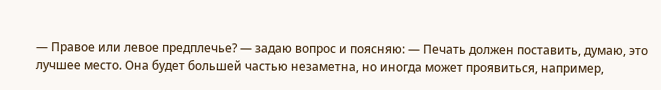— Правое или левое предплечье? — задаю вопрос и поясняю: — Печать должен поставить, думаю, это лучшее место. Она будет большей частью незаметна, но иногда может проявиться, например,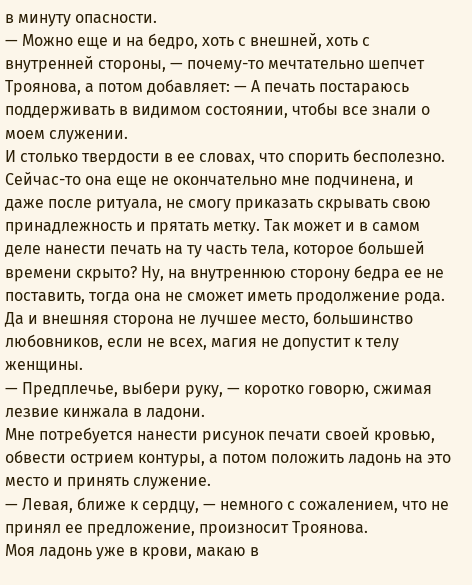в минуту опасности.
— Можно еще и на бедро, хоть с внешней, хоть с внутренней стороны, — почему-то мечтательно шепчет Троянова, а потом добавляет: — А печать постараюсь поддерживать в видимом состоянии, чтобы все знали о моем служении.
И столько твердости в ее словах, что спорить бесполезно. Сейчас-то она еще не окончательно мне подчинена, и даже после ритуала, не смогу приказать скрывать свою принадлежность и прятать метку. Так может и в самом деле нанести печать на ту часть тела, которое большей времени скрыто? Ну, на внутреннюю сторону бедра ее не поставить, тогда она не сможет иметь продолжение рода. Да и внешняя сторона не лучшее место, большинство любовников, если не всех, магия не допустит к телу женщины.
— Предплечье, выбери руку, — коротко говорю, сжимая лезвие кинжала в ладони.
Мне потребуется нанести рисунок печати своей кровью, обвести острием контуры, а потом положить ладонь на это место и принять служение.
— Левая, ближе к сердцу, — немного с сожалением, что не принял ее предложение, произносит Троянова.
Моя ладонь уже в крови, макаю в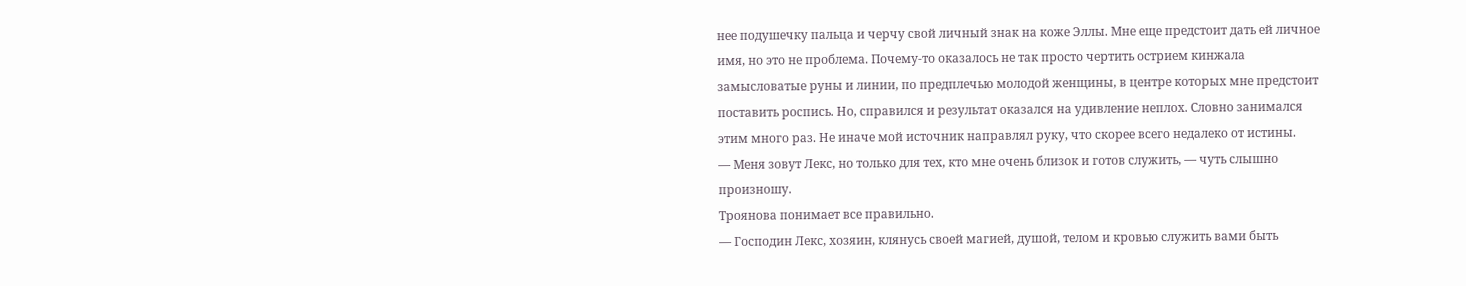нее подушечку пальца и черчу свой личный знак на коже Эллы. Мне еще предстоит дать ей личное имя, но это не проблема. Почему-то оказалось не так просто чертить острием кинжала замысловатые руны и линии, по предплечью молодой женщины, в центре которых мне предстоит поставить роспись. Но, справился и результат оказался на удивление неплох. Словно занимался этим много раз. Не иначе мой источник направлял руку, что скорее всего недалеко от истины.
— Меня зовут Лекс, но только для тех, кто мне очень близок и готов служить, — чуть слышно произношу.
Троянова понимает все правильно.
— Господин Лекс, хозяин, клянусь своей магией, душой, телом и кровью служить вами быть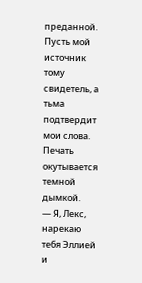преданной. Пусть мой источник тому свидетель, а тьма подтвердит мои слова.
Печать окутывается темной дымкой.
— Я, Лекс, нарекаю тебя Эллией и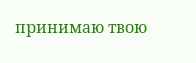принимаю твою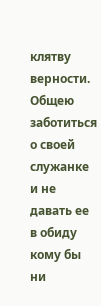клятву верности. Общею заботиться о своей служанке и не давать ее в обиду кому бы ни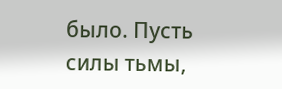было. Пусть силы тьмы,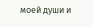моей души и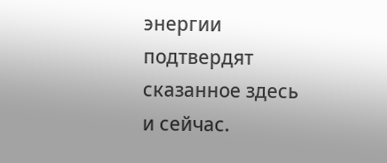энергии подтвердят сказанное здесь и сейчас.